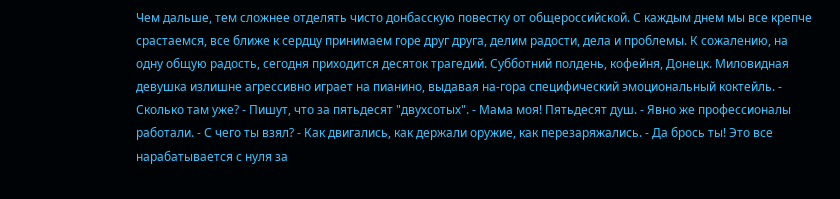Чем дальше, тем сложнее отделять чисто донбасскую повестку от общероссийской. С каждым днем мы все крепче срастаемся, все ближе к сердцу принимаем горе друг друга, делим радости, дела и проблемы. К сожалению, на одну общую радость, сегодня приходится десяток трагедий. Субботний полдень, кофейня, Донецк. Миловидная девушка излишне агрессивно играет на пианино, выдавая на-гора специфический эмоциональный коктейль. - Сколько там уже? - Пишут, что за пятьдесят "двухсотых". - Мама моя! Пятьдесят душ. - Явно же профессионалы работали. - С чего ты взял? - Как двигались, как держали оружие, как перезаряжались. - Да брось ты! Это все нарабатывается с нуля за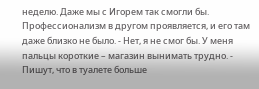неделю. Даже мы с Игорем так смогли бы. Профессионализм в другом проявляется, и его там даже близко не было. - Нет, я не смог бы. У меня пальцы короткие – магазин вынимать трудно. - Пишут, что в туалете больше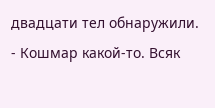двадцати тел обнаружили. - Кошмар какой-то. Всяк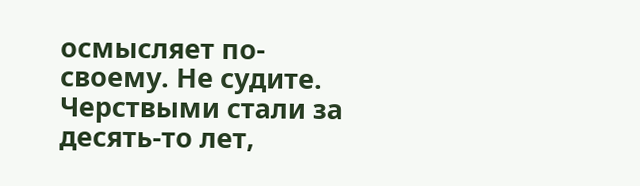осмысляет по-своему. Не судите. Черствыми стали за десять-то лет,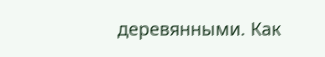деревянными. Как